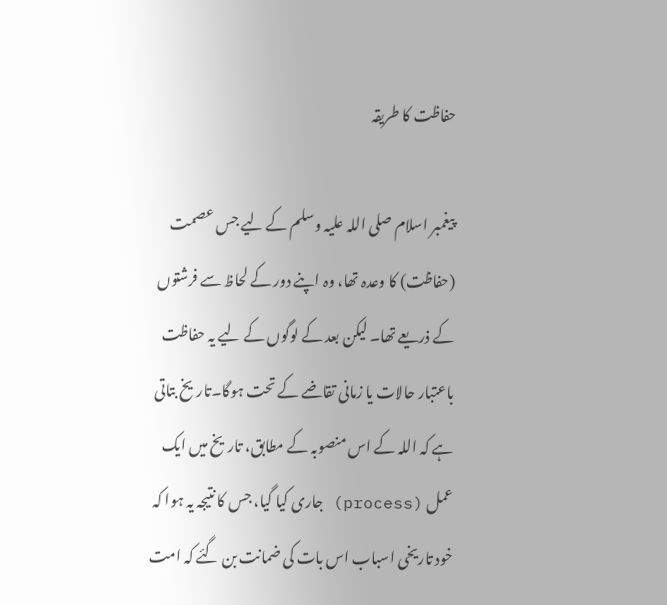حفاظت کا طریقہ

پیغمبر اسلام صلی اللہ علیہ وسلم کے لیے جس عصمت (حفاظت) کا وعدہ تھا، وہ اپنے دور کے لحاظ سے فرشتوں کے ذریعے تھا۔ لیکن بعد کے لوگوں کے لیے یہ حفاظت باعتبار حالات یا زمانی تقاضے کے تحت ہوگا۔تاریخ بتاتی ہے کہ اللہ کے اس منصوبہ کے مطابق، تاریخ میں ایک عمل (process) جاری کیا گیا، جس کا نتیجہ یہ ہوا کہ خود تاریخی اسباب اس بات کی ضمانت بن گئے کہ امت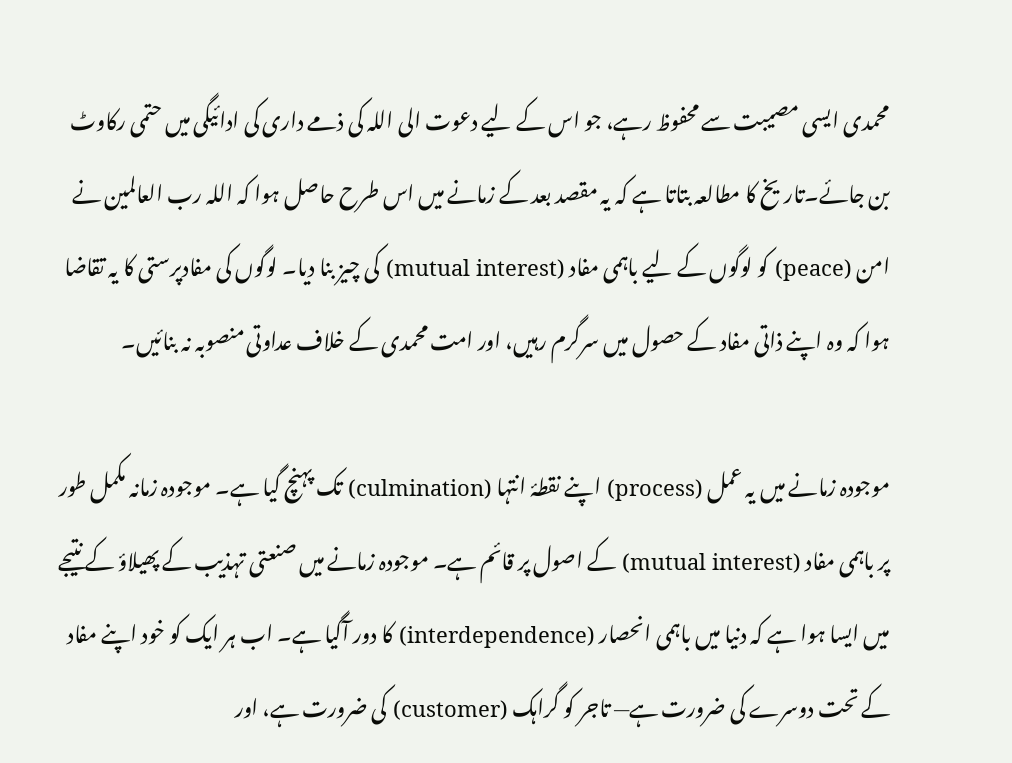محمدی ایسی مصیبت سے محفوظ رہے، جو اس کے لیے دعوت الی اللہ کی ذمے داری کی ادائیگی میں حتمی رکاوٹ بن جائے۔تاریخ کا مطالعہ بتاتا ہے کہ یہ مقصد بعد کے زمانے میں اس طرح حاصل ہوا کہ اللہ رب العالمین نے امن (peace) کو لوگوں کے لیے باہمی مفاد (mutual interest) کی چیز بنا دیا۔ لوگوں کی مفادپرستی کا یہ تقاضا ہوا کہ وہ اپنے ذاتی مفاد کے حصول میں سرگرم رہیں، اور امت محمدی کے خلاف عداوتی منصوبہ نہ بنائیں۔

موجودہ زمانے میں یہ عمل (process) اپنے نقطۂ انتہا (culmination) تک پہنچ گیا ہے۔ موجودہ زمانہ مکمل طور پر باہمی مفاد (mutual interest) کے اصول پر قائم ہے۔ موجودہ زمانے میں صنعتی تہذیب کے پھیلاؤ کے نتیجے میں ایسا ہوا ہے کہ دنیا میں باہمی انحصار (interdependence) کا دور آگیا ہے۔ اب ہر ایک کو خود اپنے مفاد کے تحت دوسرے کی ضرورت ہے— تاجر کو گراہک (customer) کی ضرورت ہے، اور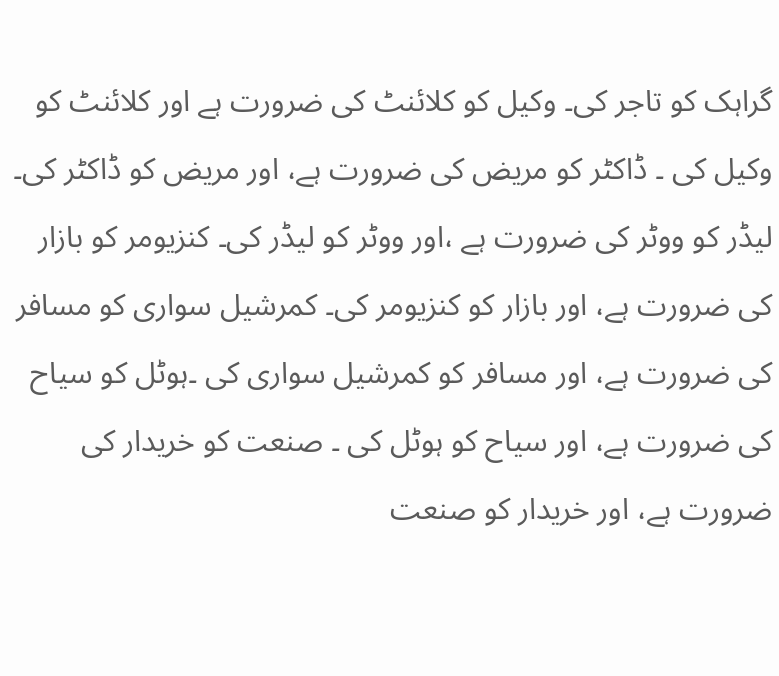گراہک کو تاجر کی۔ وکیل کو کلائنٹ کی ضرورت ہے اور کلائنٹ کو وکیل کی ۔ ڈاکٹر کو مریض کی ضرورت ہے، اور مریض کو ڈاکٹر کی۔ لیڈر کو ووٹر کی ضرورت ہے ،اور ووٹر کو لیڈر کی۔ کنزیومر کو بازار کی ضرورت ہے، اور بازار کو کنزیومر کی۔ کمرشیل سواری کو مسافر کی ضرورت ہے، اور مسافر کو کمرشیل سواری کی ۔ہوٹل کو سیاح کی ضرورت ہے، اور سیاح کو ہوٹل کی ۔ صنعت کو خریدار کی ضرورت ہے، اور خریدار کو صنعت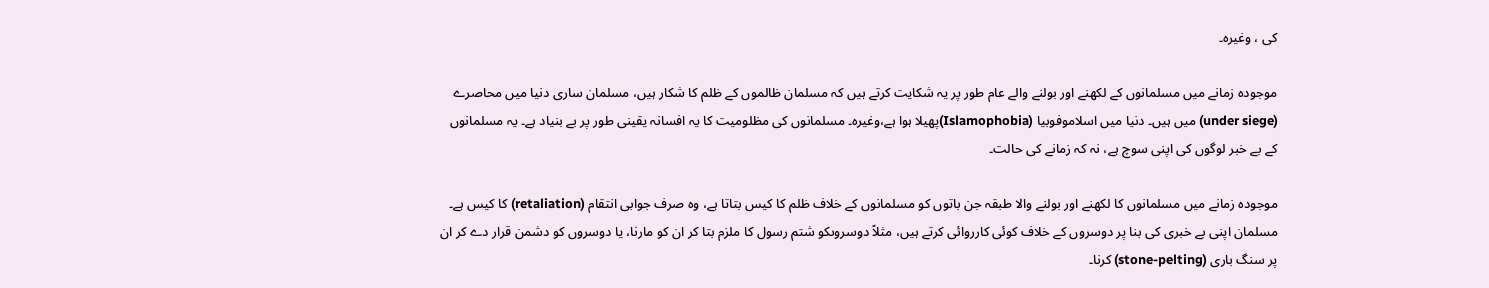کی ، وغیرہ۔

موجودہ زمانے میں مسلمانوں کے لکھنے اور بولنے والے عام طور پر یہ شکایت کرتے ہیں کہ مسلمان ظالموں کے ظلم کا شکار ہیں، مسلمان ساری دنیا میں محاصرے (under siege) میں ہیں۔ دنیا میں اسلاموفوبیا (Islamophobia)پھیلا ہوا ہے،وغیرہ۔ مسلمانوں کی مظلومیت کا یہ افسانہ یقینی طور پر بے بنیاد ہے۔ یہ مسلمانوں کے بے خبر لوگوں کی اپنی سوچ ہے، نہ کہ زمانے کی حالت۔

موجودہ زمانے میں مسلمانوں کا لکھنے اور بولنے والا طبقہ جن باتوں کو مسلمانوں کے خلاف ظلم کا کیس بتاتا ہے، وہ صرف جوابی انتقام (retaliation) کا کیس ہے۔ مسلمان اپنی بے خبری کی بنا پر دوسروں کے خلاف کوئی کارروائی کرتے ہیں، مثلاً دوسروںکو شتم رسول کا ملزم بتا کر ان کو مارنا، یا دوسروں کو دشمن قرار دے کر ان پر سنگ باری (stone-pelting) کرنا۔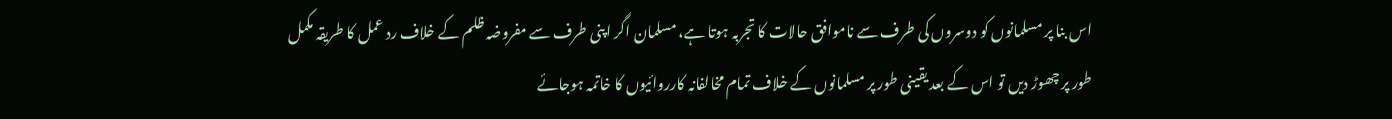اس بنا پر مسلمانوں کو دوسروں کی طرف سے ناموافق حالات کا تجربہ ہوتا ہے، مسلمان اگر اپنی طرف سے مفروضہ ظلم کے خلاف رد عمل کا طریقہ مکمل طور پر چھوڑ دیں تو اس کے بعد یقینی طور پر مسلمانوں کے خلاف تمام مخالفانہ کارروائیوں کا خاتمہ ہوجائے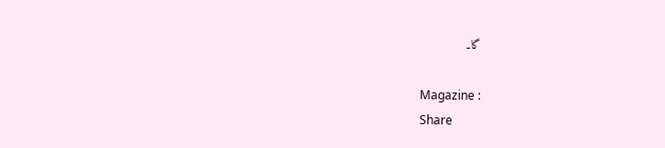گا۔

Magazine :
Share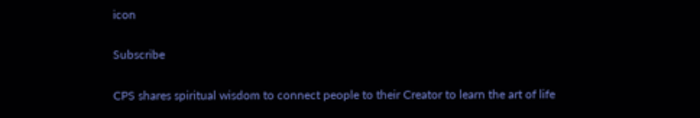icon

Subscribe

CPS shares spiritual wisdom to connect people to their Creator to learn the art of life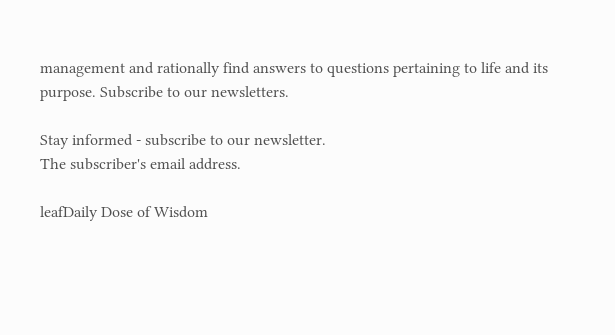management and rationally find answers to questions pertaining to life and its purpose. Subscribe to our newsletters.

Stay informed - subscribe to our newsletter.
The subscriber's email address.

leafDaily Dose of Wisdom